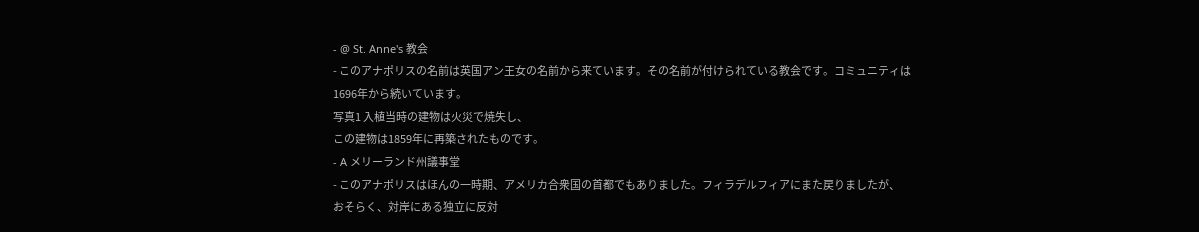- @ St. Anne's 教会
- このアナポリスの名前は英国アン王女の名前から来ています。その名前が付けられている教会です。コミュニティは
1696年から続いています。
写真1 入植当時の建物は火災で焼失し、
この建物は1859年に再築されたものです。
- A メリーランド州議事堂
- このアナポリスはほんの一時期、アメリカ合衆国の首都でもありました。フィラデルフィアにまた戻りましたが、
おそらく、対岸にある独立に反対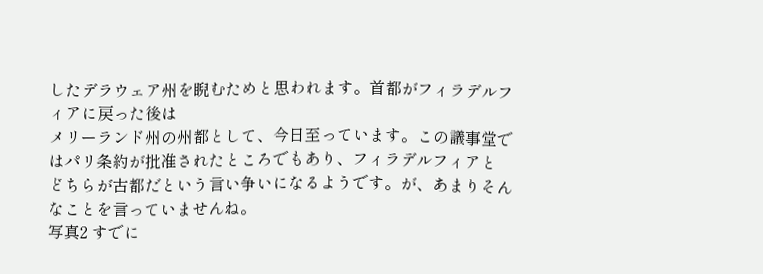したデラウェア州を睨むためと思われます。首都がフィラデルフィアに戻った後は
メリーランド州の州都として、今日至っています。この議事堂ではパリ条約が批准されたところでもあり、フィラデルフィアと
どちらが古都だという言い争いになるようです。が、あまりそんなことを言っていませんね。
写真2 すでに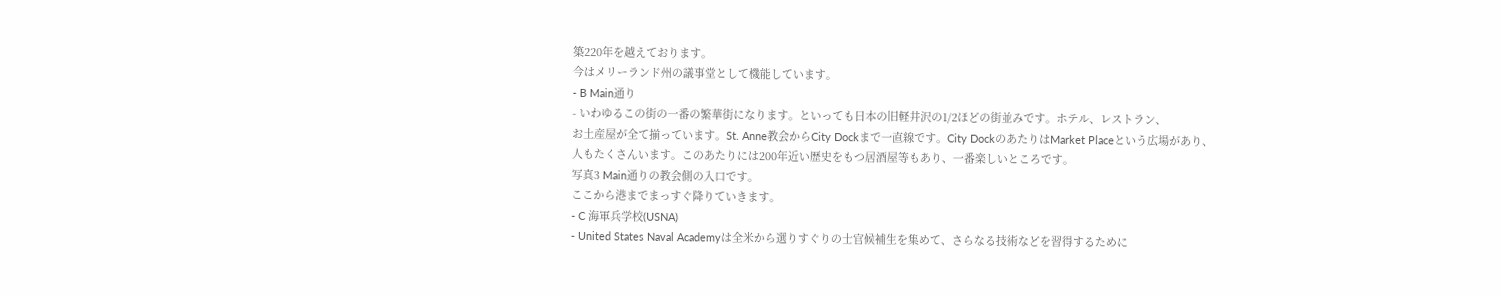築220年を越えております。
今はメリーランド州の議事堂として機能しています。
- B Main通り
- いわゆるこの街の一番の繁華街になります。といっても日本の旧軽井沢の1/2ほどの街並みです。ホテル、レストラン、
お土産屋が全て揃っています。St. Anne教会からCity Dockまで一直線です。City DockのあたりはMarket Placeという広場があり、
人もたくさんいます。このあたりには200年近い歴史をもつ居酒屋等もあり、一番楽しいところです。
写真3 Main通りの教会側の入口です。
ここから港までまっすぐ降りていきます。
- C 海軍兵学校(USNA)
- United States Naval Academyは全米から選りすぐりの士官候補生を集めて、さらなる技術などを習得するために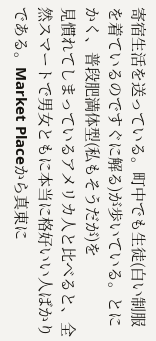寄宿生活を送っている。町中でも生徒(白い制服を着ているのですぐに解る)が歩いている。とにかく、普段肥満体型(私もそうだが)を
見慣れてしまっているアメリカ人と比べると、全然スマートで男女ともに本当に格好いい人ばかりである。Market Placeから真東に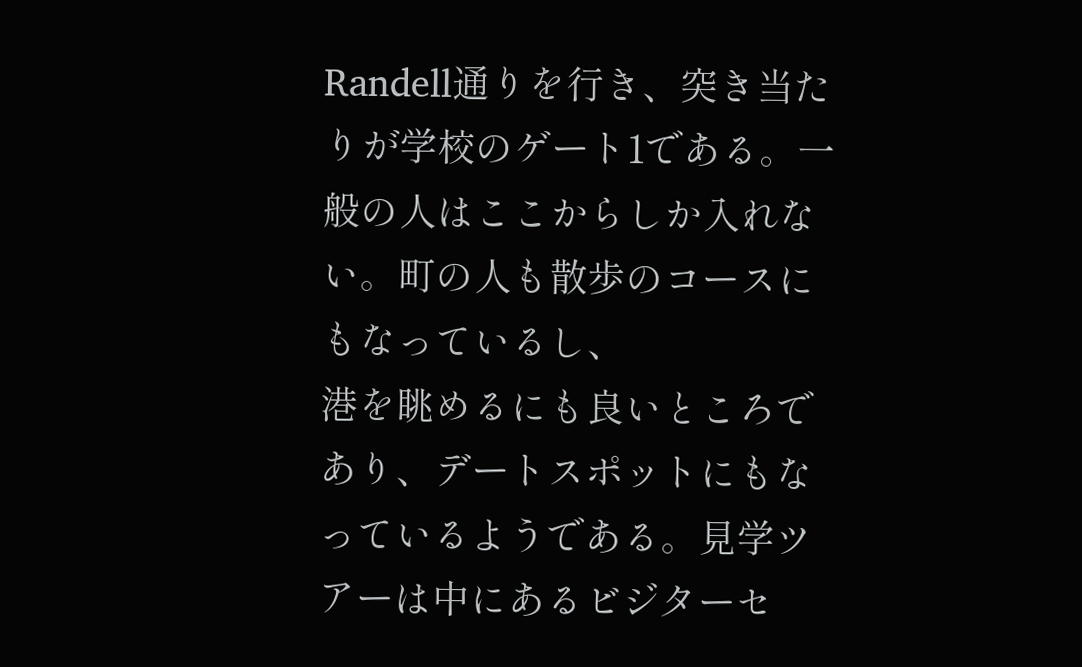Randell通りを行き、突き当たりが学校のゲート1である。一般の人はここからしか入れない。町の人も散歩のコースにもなっているし、
港を眺めるにも良いところであり、デートスポットにもなっているようである。見学ツアーは中にあるビジターセ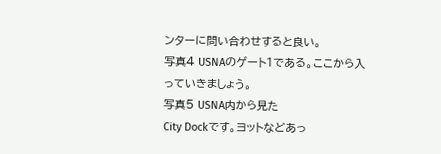ンターに問い合わせすると良い。
写真4 USNAのゲート1である。ここから入っていきましょう。
写真5 USNA内から見た
City Dockです。ヨットなどあっ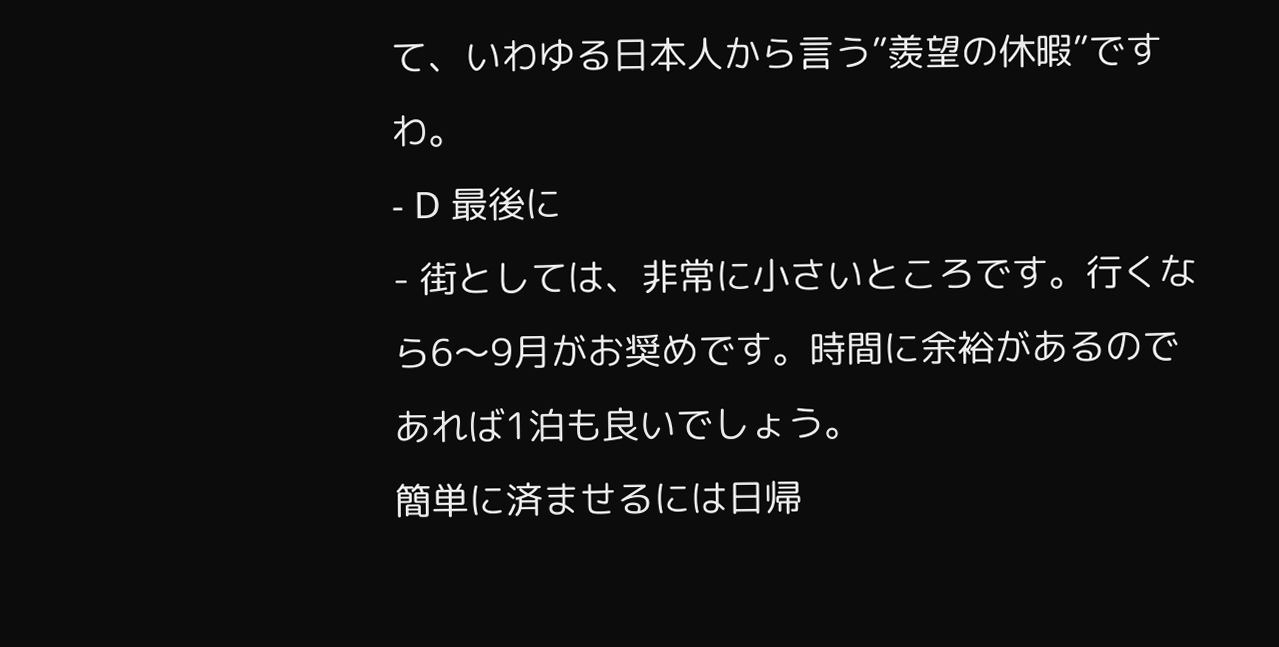て、いわゆる日本人から言う”羨望の休暇”ですわ。
- D 最後に
- 街としては、非常に小さいところです。行くなら6〜9月がお奨めです。時間に余裕があるのであれば1泊も良いでしょう。
簡単に済ませるには日帰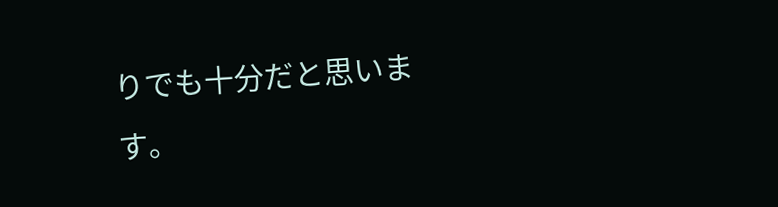りでも十分だと思います。